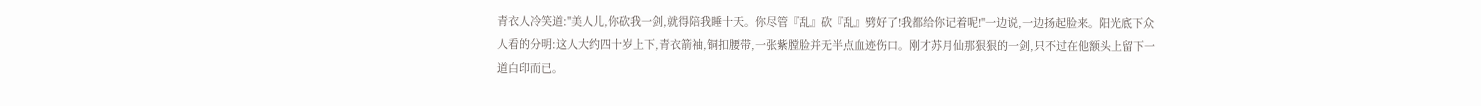青衣人冷笑道:"美人儿,你砍我一剑,就得陪我睡十天。你尽管『乱』砍『乱』劈好了!我都给你记着呢!"一边说,一边扬起脸来。阳光底下众人看的分明:这人大约四十岁上下,青衣箭袖,铜扣腰带,一张紫膛脸并无半点血迹伤口。刚才苏月仙那狠狠的一剑,只不过在他额头上留下一道白印而已。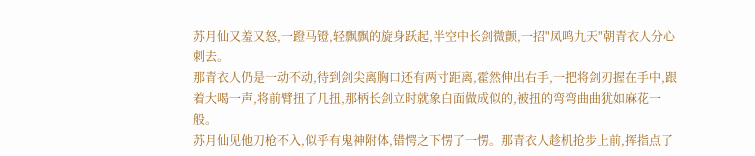苏月仙又羞又怒,一蹬马镫,轻飘飘的旋身跃起,半空中长剑微颤,一招"凤鸣九天"朝青衣人分心刺去。
那青衣人仍是一动不动,待到剑尖离胸口还有两寸距离,霍然伸出右手,一把将剑刃握在手中,跟着大喝一声,将前臂扭了几扭,那柄长剑立时就象白面做成似的,被扭的弯弯曲曲犹如麻花一般。
苏月仙见他刀枪不入,似乎有鬼神附体,错愕之下愣了一愣。那青衣人趁机抢步上前,挥指点了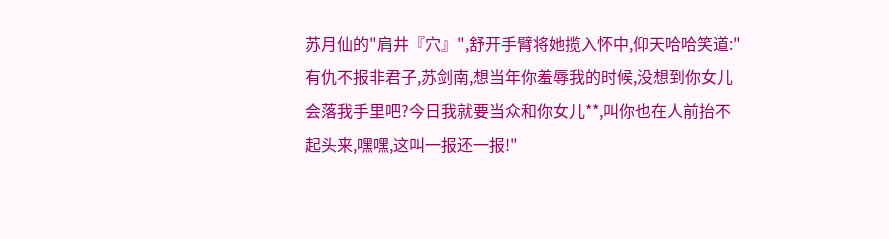苏月仙的"肩井『穴』",舒开手臂将她揽入怀中,仰天哈哈笑道:"有仇不报非君子,苏剑南,想当年你羞辱我的时候,没想到你女儿会落我手里吧?今日我就要当众和你女儿**,叫你也在人前抬不起头来,嘿嘿,这叫一报还一报!"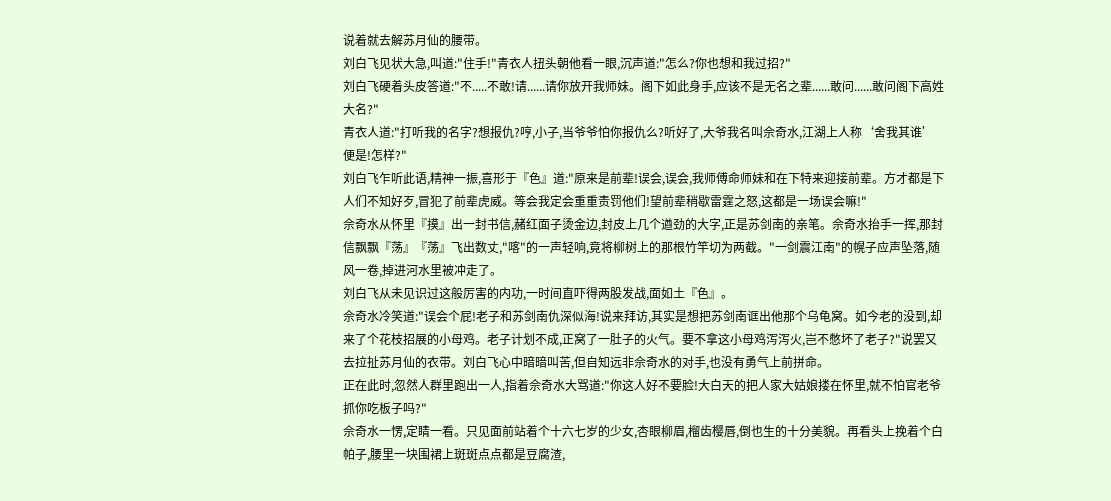说着就去解苏月仙的腰带。
刘白飞见状大急,叫道:"住手!"青衣人扭头朝他看一眼,沉声道:"怎么?你也想和我过招?"
刘白飞硬着头皮答道:"不.....不敢!请......请你放开我师妹。阁下如此身手,应该不是无名之辈......敢问......敢问阁下高姓大名?"
青衣人道:"打听我的名字?想报仇?哼,小子,当爷爷怕你报仇么?听好了,大爷我名叫佘奇水,江湖上人称‘舍我其谁’便是!怎样?"
刘白飞乍听此语,精神一振,喜形于『色』道:"原来是前辈!误会,误会,我师傅命师妹和在下特来迎接前辈。方才都是下人们不知好歹,冒犯了前辈虎威。等会我定会重重责罚他们!望前辈稍歇雷霆之怒,这都是一场误会嘛!"
佘奇水从怀里『摸』出一封书信,赭红面子烫金边,封皮上几个遒劲的大字,正是苏剑南的亲笔。佘奇水抬手一挥,那封信飘飘『荡』『荡』飞出数丈,"喀"的一声轻响,竟将柳树上的那根竹竿切为两截。"一剑震江南"的幌子应声坠落,随风一卷,掉进河水里被冲走了。
刘白飞从未见识过这般厉害的内功,一时间直吓得两股发战,面如土『色』。
佘奇水冷笑道:"误会个屁!老子和苏剑南仇深似海!说来拜访,其实是想把苏剑南诓出他那个乌龟窝。如今老的没到,却来了个花枝招展的小母鸡。老子计划不成,正窝了一肚子的火气。要不拿这小母鸡泻泻火,岂不憋坏了老子?"说罢又去拉扯苏月仙的衣带。刘白飞心中暗暗叫苦,但自知远非佘奇水的对手,也没有勇气上前拼命。
正在此时,忽然人群里跑出一人,指着佘奇水大骂道:"你这人好不要脸!大白天的把人家大姑娘搂在怀里,就不怕官老爷抓你吃板子吗?"
佘奇水一愣,定睛一看。只见面前站着个十六七岁的少女,杏眼柳眉,榴齿樱唇,倒也生的十分美貌。再看头上挽着个白帕子,腰里一块围裙上斑斑点点都是豆腐渣,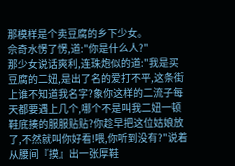那模样是个卖豆腐的乡下少女。
佘奇水愣了愣,道:"你是什么人?"
那少女说话爽利,连珠炮似的道:"我是买豆腐的二妞,是出了名的爱打不平,这条街上谁不知道我名字?象你这样的二流子每天都要遇上几个,哪个不是叫我二妞一顿鞋底揍的服服贴贴?你趁早把这位姑娘放了,不然就叫你好看!喂,你听到没有?"说着从腰间『摸』出一张厚鞋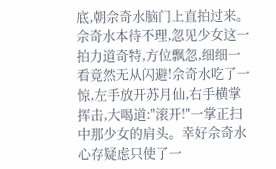底,朝佘奇水脑门上直拍过来。
佘奇水本待不理,忽见少女这一拍力道奇特,方位飘忽,细细一看竟然无从闪避!佘奇水吃了一惊,左手放开苏月仙,右手横掌挥击,大喝道:"滚开!"一掌正扫中那少女的肩头。幸好佘奇水心存疑虑只使了一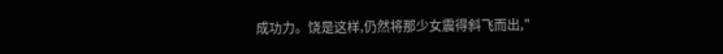成功力。饶是这样,仍然将那少女震得斜飞而出,"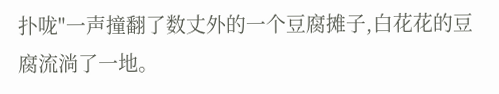扑咙"一声撞翻了数丈外的一个豆腐摊子,白花花的豆腐流淌了一地。